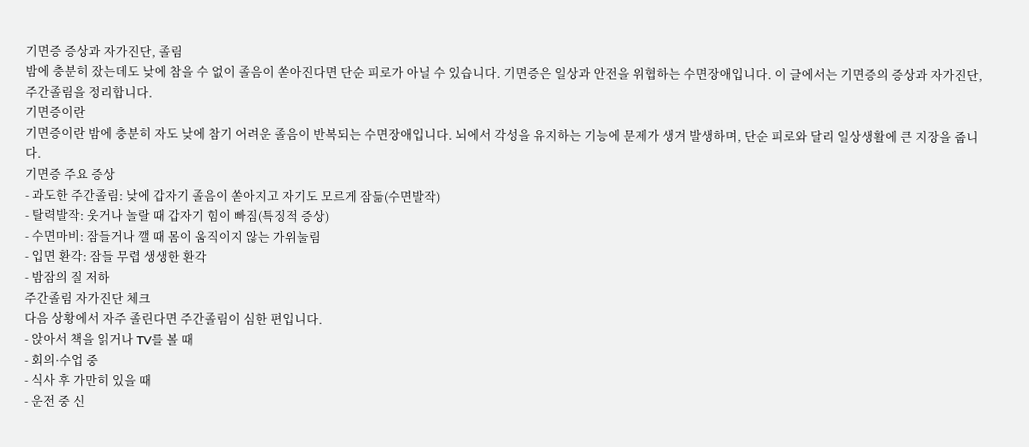기면증 증상과 자가진단, 졸림
밤에 충분히 잤는데도 낮에 참을 수 없이 졸음이 쏟아진다면 단순 피로가 아닐 수 있습니다. 기면증은 일상과 안전을 위협하는 수면장애입니다. 이 글에서는 기면증의 증상과 자가진단, 주간졸림을 정리합니다.
기면증이란
기면증이란 밤에 충분히 자도 낮에 참기 어려운 졸음이 반복되는 수면장애입니다. 뇌에서 각성을 유지하는 기능에 문제가 생겨 발생하며, 단순 피로와 달리 일상생활에 큰 지장을 줍니다.
기면증 주요 증상
- 과도한 주간졸림: 낮에 갑자기 졸음이 쏟아지고 자기도 모르게 잠듦(수면발작)
- 탈력발작: 웃거나 놀랄 때 갑자기 힘이 빠짐(특징적 증상)
- 수면마비: 잠들거나 깰 때 몸이 움직이지 않는 가위눌림
- 입면 환각: 잠들 무렵 생생한 환각
- 밤잠의 질 저하
주간졸림 자가진단 체크
다음 상황에서 자주 졸린다면 주간졸림이 심한 편입니다.
- 앉아서 책을 읽거나 TV를 볼 때
- 회의·수업 중
- 식사 후 가만히 있을 때
- 운전 중 신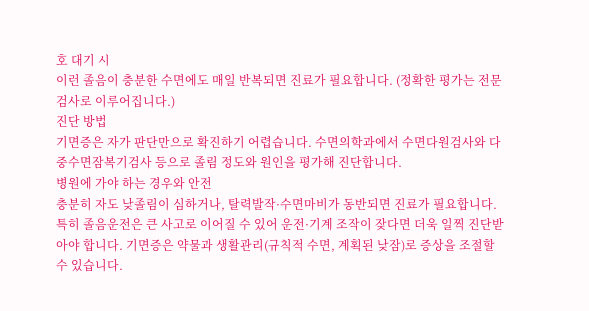호 대기 시
이런 졸음이 충분한 수면에도 매일 반복되면 진료가 필요합니다. (정확한 평가는 전문 검사로 이루어집니다.)
진단 방법
기면증은 자가 판단만으로 확진하기 어렵습니다. 수면의학과에서 수면다원검사와 다중수면잠복기검사 등으로 졸림 정도와 원인을 평가해 진단합니다.
병원에 가야 하는 경우와 안전
충분히 자도 낮졸림이 심하거나, 탈력발작·수면마비가 동반되면 진료가 필요합니다. 특히 졸음운전은 큰 사고로 이어질 수 있어 운전·기계 조작이 잦다면 더욱 일찍 진단받아야 합니다. 기면증은 약물과 생활관리(규칙적 수면, 계획된 낮잠)로 증상을 조절할 수 있습니다.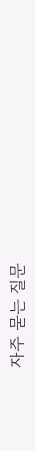자주 묻는 질문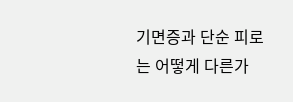기면증과 단순 피로는 어떻게 다른가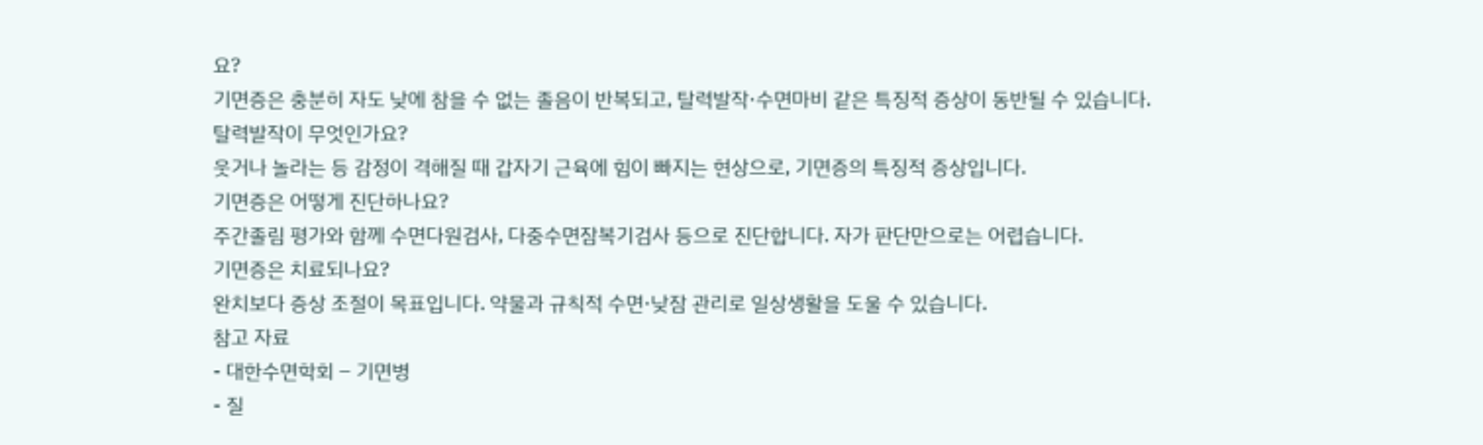요?
기면증은 충분히 자도 낮에 참을 수 없는 졸음이 반복되고, 탈력발작·수면마비 같은 특징적 증상이 동반될 수 있습니다.
탈력발작이 무엇인가요?
웃거나 놀라는 등 감정이 격해질 때 갑자기 근육에 힘이 빠지는 현상으로, 기면증의 특징적 증상입니다.
기면증은 어떻게 진단하나요?
주간졸림 평가와 함께 수면다원검사, 다중수면잠복기검사 등으로 진단합니다. 자가 판단만으로는 어렵습니다.
기면증은 치료되나요?
완치보다 증상 조절이 목표입니다. 약물과 규칙적 수면·낮잠 관리로 일상생활을 도울 수 있습니다.
참고 자료
- 대한수면학회 – 기면병
- 질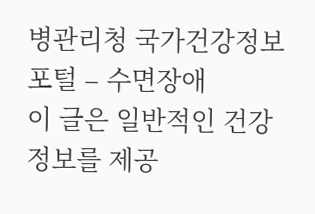병관리청 국가건강정보포털 – 수면장애
이 글은 일반적인 건강 정보를 제공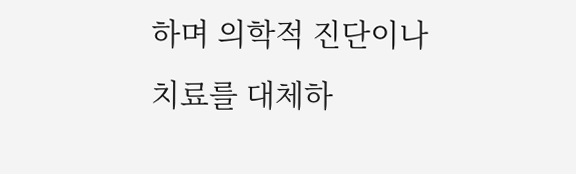하며 의학적 진단이나 치료를 대체하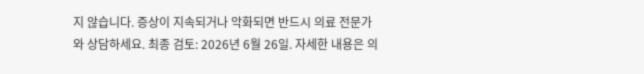지 않습니다. 증상이 지속되거나 악화되면 반드시 의료 전문가와 상담하세요. 최종 검토: 2026년 6월 26일. 자세한 내용은 의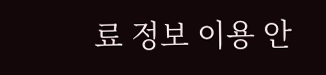료 정보 이용 안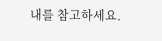내를 참고하세요.